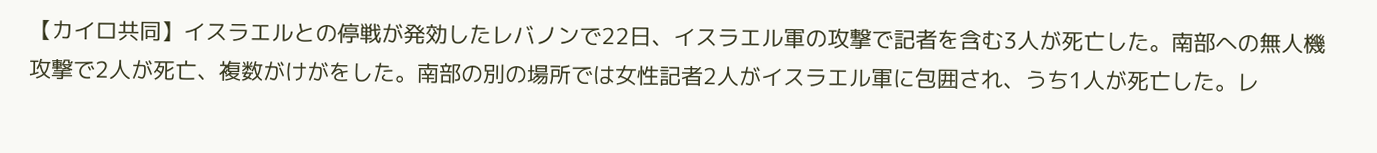【カイロ共同】イスラエルとの停戦が発効したレバノンで22日、イスラエル軍の攻撃で記者を含む3人が死亡した。南部への無人機攻撃で2人が死亡、複数がけがをした。南部の別の場所では女性記者2人がイスラエル軍に包囲され、うち1人が死亡した。レ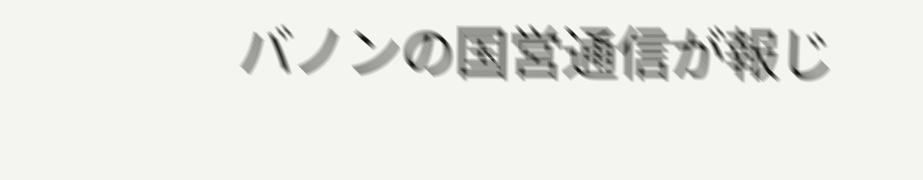バノンの国営通信が報じ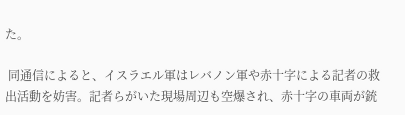た。

 同通信によると、イスラエル軍はレバノン軍や赤十字による記者の救出活動を妨害。記者らがいた現場周辺も空爆され、赤十字の車両が銃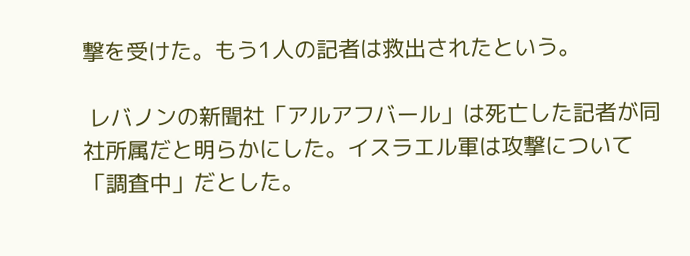撃を受けた。もう1人の記者は救出されたという。

 レバノンの新聞社「アルアフバール」は死亡した記者が同社所属だと明らかにした。イスラエル軍は攻撃について「調査中」だとした。